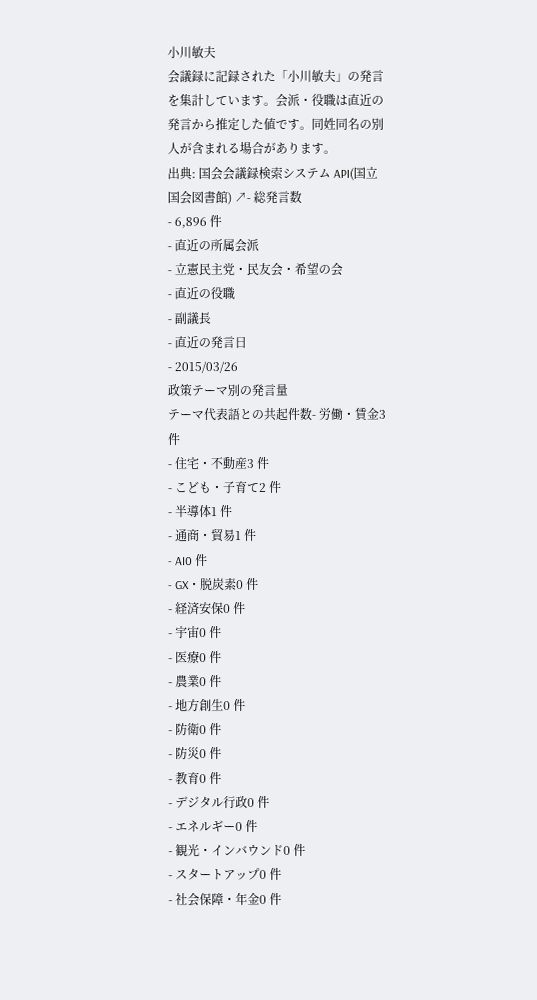小川敏夫
会議録に記録された「小川敏夫」の発言を集計しています。会派・役職は直近の発言から推定した値です。同姓同名の別人が含まれる場合があります。
出典: 国会会議録検索システム API(国立国会図書館) ↗- 総発言数
- 6,896 件
- 直近の所属会派
- 立憲民主党・民友会・希望の会
- 直近の役職
- 副議長
- 直近の発言日
- 2015/03/26
政策テーマ別の発言量
テーマ代表語との共起件数- 労働・賃金3 件
- 住宅・不動産3 件
- こども・子育て2 件
- 半導体1 件
- 通商・貿易1 件
- AI0 件
- GX・脱炭素0 件
- 経済安保0 件
- 宇宙0 件
- 医療0 件
- 農業0 件
- 地方創生0 件
- 防衛0 件
- 防災0 件
- 教育0 件
- デジタル行政0 件
- エネルギー0 件
- 観光・インバウンド0 件
- スタートアップ0 件
- 社会保障・年金0 件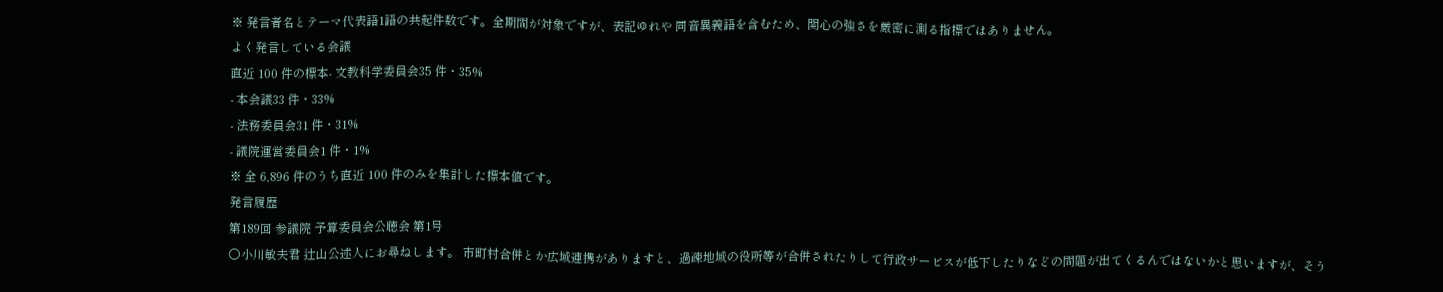※ 発言者名とテーマ代表語1語の共起件数です。全期間が対象ですが、表記ゆれや 同音異義語を含むため、関心の強さを厳密に測る指標ではありません。
よく発言している会議
直近 100 件の標本- 文教科学委員会35 件・35%
- 本会議33 件・33%
- 法務委員会31 件・31%
- 議院運営委員会1 件・1%
※ 全 6,896 件のうち直近 100 件のみを集計した標本値です。
発言履歴
第189回 参議院 予算委員会公聴会 第1号
○小川敏夫君 辻山公述人にお尋ねします。 市町村合併とか広域連携がありますと、過疎地域の役所等が合併されたりして行政サービスが低下したりなどの問題が出てくるんではないかと思いますが、そう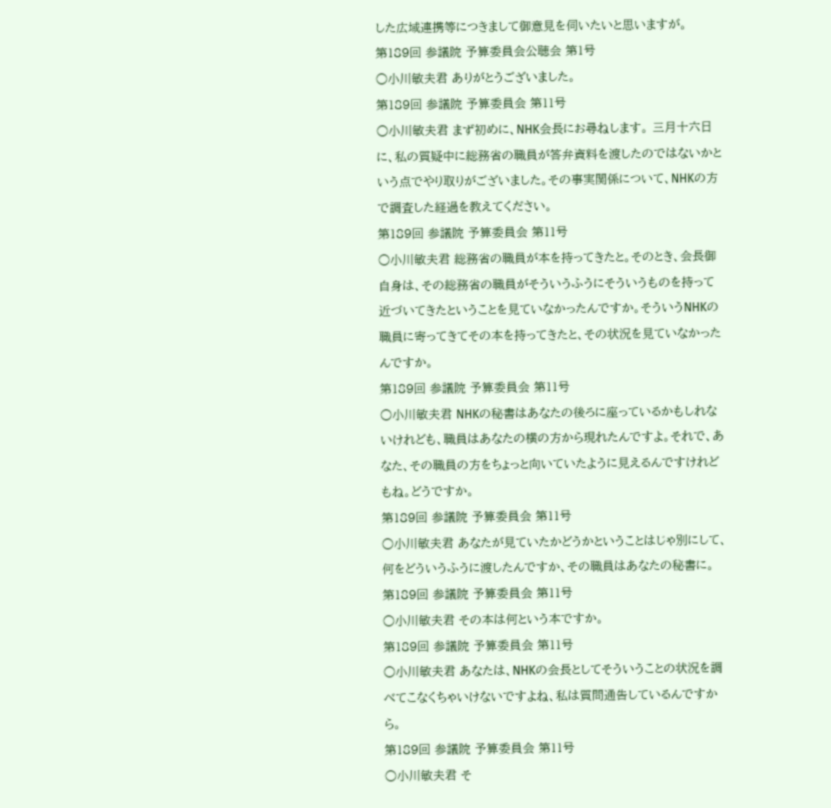した広域連携等につきまして御意見を伺いたいと思いますが。
第189回 参議院 予算委員会公聴会 第1号
○小川敏夫君 ありがとうございました。
第189回 参議院 予算委員会 第11号
○小川敏夫君 まず初めに、NHK会長にお尋ねします。 三月十六日に、私の質疑中に総務省の職員が答弁資料を渡したのではないかという点でやり取りがございました。その事実関係について、NHKの方で調査した経過を教えてください。
第189回 参議院 予算委員会 第11号
○小川敏夫君 総務省の職員が本を持ってきたと。そのとき、会長御自身は、その総務省の職員がそういうふうにそういうものを持って近づいてきたということを見ていなかったんですか。そういうNHKの職員に寄ってきてその本を持ってきたと、その状況を見ていなかったんですか。
第189回 参議院 予算委員会 第11号
○小川敏夫君 NHKの秘書はあなたの後ろに座っているかもしれないけれども、職員はあなたの横の方から現れたんですよ。それで、あなた、その職員の方をちょっと向いていたように見えるんですけれどもね。どうですか。
第189回 参議院 予算委員会 第11号
○小川敏夫君 あなたが見ていたかどうかということはじゃ別にして、何をどういうふうに渡したんですか、その職員はあなたの秘書に。
第189回 参議院 予算委員会 第11号
○小川敏夫君 その本は何という本ですか。
第189回 参議院 予算委員会 第11号
○小川敏夫君 あなたは、NHKの会長としてそういうことの状況を調べてこなくちゃいけないですよね、私は質問通告しているんですから。
第189回 参議院 予算委員会 第11号
○小川敏夫君 そ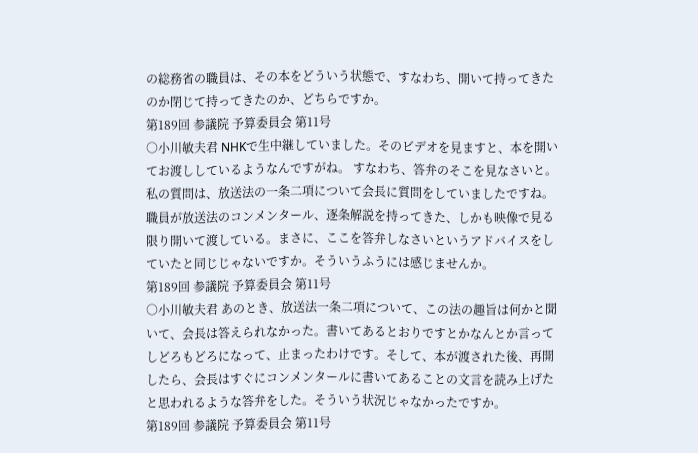の総務省の職員は、その本をどういう状態で、すなわち、開いて持ってきたのか閉じて持ってきたのか、どちらですか。
第189回 参議院 予算委員会 第11号
○小川敏夫君 NHKで生中継していました。そのビデオを見ますと、本を開いてお渡ししているようなんですがね。 すなわち、答弁のそこを見なさいと。私の質問は、放送法の一条二項について会長に質問をしていましたですね。職員が放送法のコンメンタール、逐条解説を持ってきた、しかも映像で見る限り開いて渡している。まさに、ここを答弁しなさいというアドバイスをしていたと同じじゃないですか。そういうふうには感じませんか。
第189回 参議院 予算委員会 第11号
○小川敏夫君 あのとき、放送法一条二項について、この法の趣旨は何かと聞いて、会長は答えられなかった。書いてあるとおりですとかなんとか言ってしどろもどろになって、止まったわけです。そして、本が渡された後、再開したら、会長はすぐにコンメンタールに書いてあることの文言を読み上げたと思われるような答弁をした。そういう状況じゃなかったですか。
第189回 参議院 予算委員会 第11号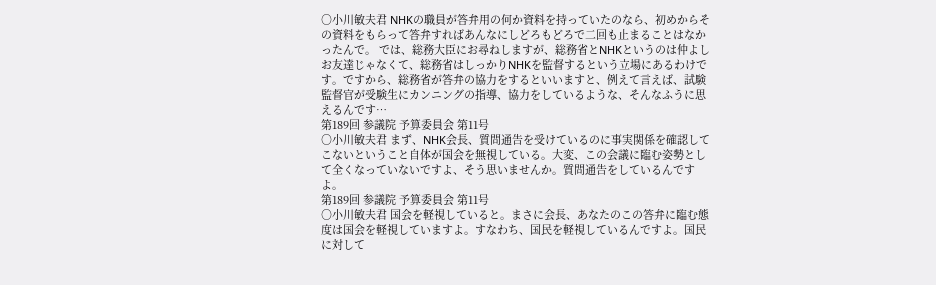○小川敏夫君 NHKの職員が答弁用の何か資料を持っていたのなら、初めからその資料をもらって答弁すればあんなにしどろもどろで二回も止まることはなかったんで。 では、総務大臣にお尋ねしますが、総務省とNHKというのは仲よしお友達じゃなくて、総務省はしっかりNHKを監督するという立場にあるわけです。ですから、総務省が答弁の協力をするといいますと、例えて言えば、試験監督官が受験生にカンニングの指導、協力をしているような、そんなふうに思えるんです…
第189回 参議院 予算委員会 第11号
○小川敏夫君 まず、NHK会長、質問通告を受けているのに事実関係を確認してこないということ自体が国会を無視している。大変、この会議に臨む姿勢として全くなっていないですよ、そう思いませんか。質問通告をしているんですよ。
第189回 参議院 予算委員会 第11号
○小川敏夫君 国会を軽視していると。まさに会長、あなたのこの答弁に臨む態度は国会を軽視していますよ。すなわち、国民を軽視しているんですよ。国民に対して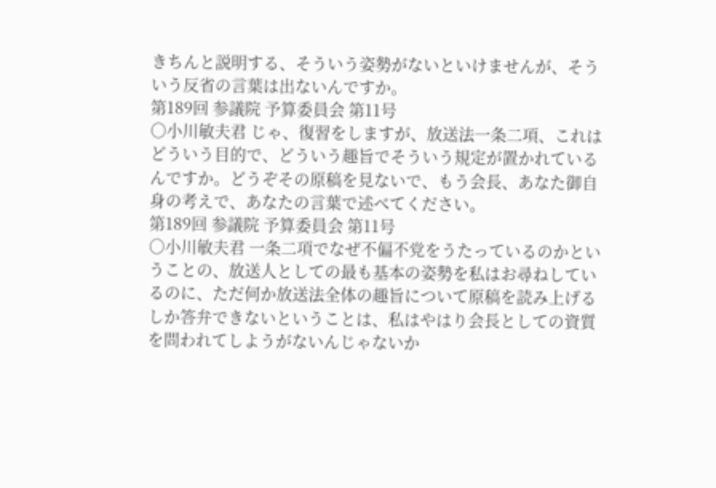きちんと説明する、そういう姿勢がないといけませんが、そういう反省の言葉は出ないんですか。
第189回 参議院 予算委員会 第11号
○小川敏夫君 じゃ、復習をしますが、放送法一条二項、これはどういう目的で、どういう趣旨でそういう規定が置かれているんですか。どうぞその原稿を見ないで、もう会長、あなた御自身の考えで、あなたの言葉で述べてください。
第189回 参議院 予算委員会 第11号
○小川敏夫君 一条二項でなぜ不偏不党をうたっているのかということの、放送人としての最も基本の姿勢を私はお尋ねしているのに、ただ何か放送法全体の趣旨について原稿を読み上げるしか答弁できないということは、私はやはり会長としての資質を問われてしようがないんじゃないか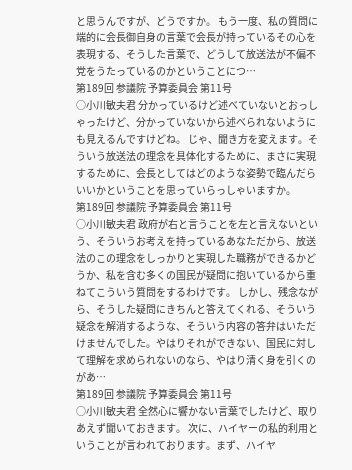と思うんですが、どうですか。 もう一度、私の質問に端的に会長御自身の言葉で会長が持っているその心を表現する、そうした言葉で、どうして放送法が不偏不党をうたっているのかということにつ…
第189回 参議院 予算委員会 第11号
○小川敏夫君 分かっているけど述べていないとおっしゃったけど、分かっていないから述べられないようにも見えるんですけどね。 じゃ、聞き方を変えます。そういう放送法の理念を具体化するために、まさに実現するために、会長としてはどのような姿勢で臨んだらいいかということを思っていらっしゃいますか。
第189回 参議院 予算委員会 第11号
○小川敏夫君 政府が右と言うことを左と言えないという、そういうお考えを持っているあなただから、放送法のこの理念をしっかりと実現した職務ができるかどうか、私を含む多くの国民が疑問に抱いているから重ねてこういう質問をするわけです。 しかし、残念ながら、そうした疑問にきちんと答えてくれる、そういう疑念を解消するような、そういう内容の答弁はいただけませんでした。やはりそれができない、国民に対して理解を求められないのなら、やはり清く身を引くのがあ…
第189回 参議院 予算委員会 第11号
○小川敏夫君 全然心に響かない言葉でしたけど、取りあえず聞いておきます。 次に、ハイヤーの私的利用ということが言われております。まず、ハイヤ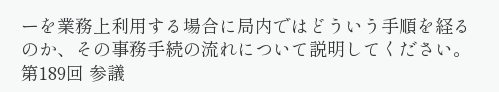ーを業務上利用する場合に局内ではどういう手順を経るのか、その事務手続の流れについて説明してください。
第189回 参議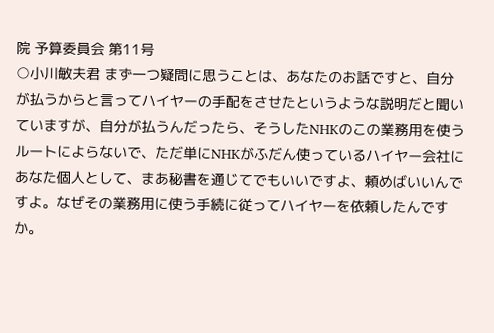院 予算委員会 第11号
○小川敏夫君 まず一つ疑問に思うことは、あなたのお話ですと、自分が払うからと言ってハイヤーの手配をさせたというような説明だと聞いていますが、自分が払うんだったら、そうしたNHKのこの業務用を使うルートによらないで、ただ単にNHKがふだん使っているハイヤー会社にあなた個人として、まあ秘書を通じてでもいいですよ、頼めばいいんですよ。なぜその業務用に使う手続に従ってハイヤーを依頼したんですか。